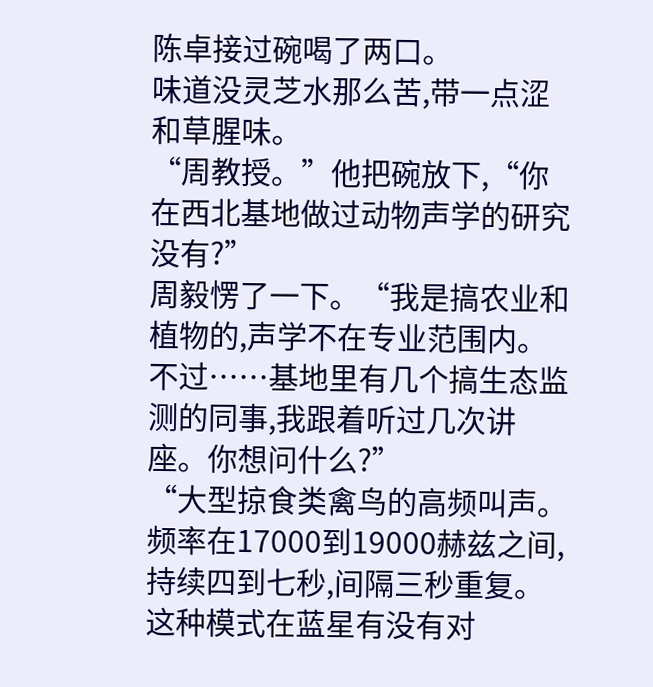陈卓接过碗喝了两口。
味道没灵芝水那么苦,带一点涩和草腥味。
“周教授。”他把碗放下,“你在西北基地做过动物声学的研究没有?”
周毅愣了一下。“我是搞农业和植物的,声学不在专业范围内。不过……基地里有几个搞生态监测的同事,我跟着听过几次讲座。你想问什么?”
“大型掠食类禽鸟的高频叫声。频率在17000到19000赫兹之间,持续四到七秒,间隔三秒重复。这种模式在蓝星有没有对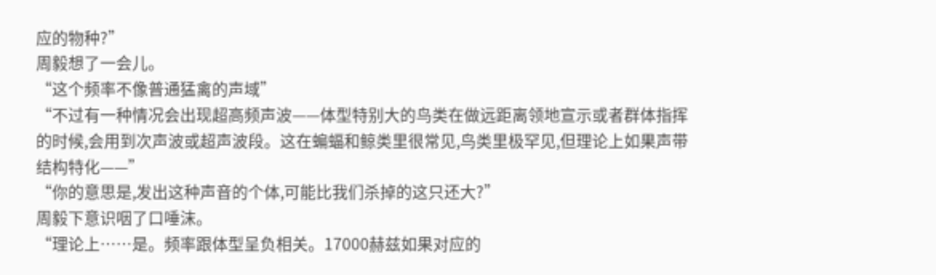应的物种?”
周毅想了一会儿。
“这个频率不像普通猛禽的声域”
“不过有一种情况会出现超高频声波——体型特别大的鸟类在做远距离领地宣示或者群体指挥的时候,会用到次声波或超声波段。这在蝙蝠和鲸类里很常见,鸟类里极罕见,但理论上如果声带结构特化——”
“你的意思是,发出这种声音的个体,可能比我们杀掉的这只还大?”
周毅下意识咽了口唾沫。
“理论上……是。频率跟体型呈负相关。17000赫兹如果对应的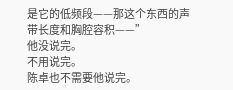是它的低频段——那这个东西的声带长度和胸腔容积——”
他没说完。
不用说完。
陈卓也不需要他说完。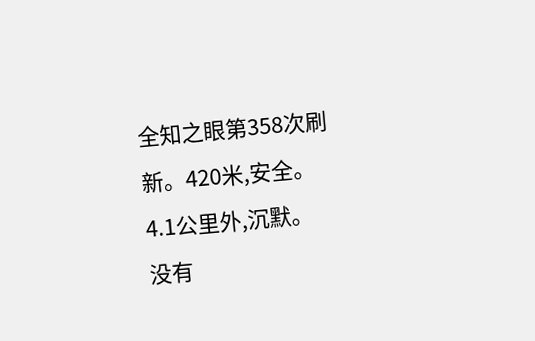全知之眼第358次刷新。420米,安全。
4.1公里外,沉默。
没有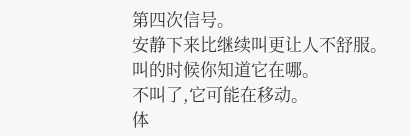第四次信号。
安静下来比继续叫更让人不舒服。
叫的时候你知道它在哪。
不叫了,它可能在移动。
体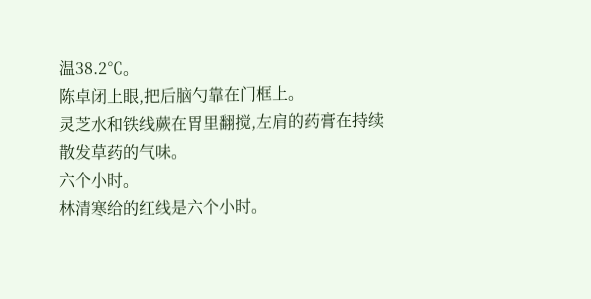温38.2℃。
陈卓闭上眼,把后脑勺靠在门框上。
灵芝水和铁线蕨在胃里翻搅,左肩的药膏在持续散发草药的气味。
六个小时。
林清寒给的红线是六个小时。